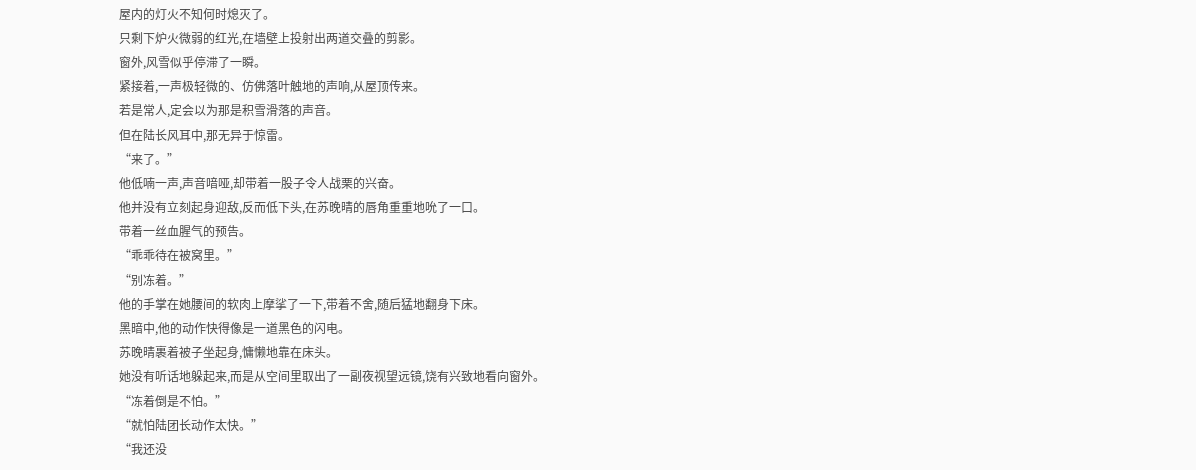屋内的灯火不知何时熄灭了。
只剩下炉火微弱的红光,在墙壁上投射出两道交叠的剪影。
窗外,风雪似乎停滞了一瞬。
紧接着,一声极轻微的、仿佛落叶触地的声响,从屋顶传来。
若是常人,定会以为那是积雪滑落的声音。
但在陆长风耳中,那无异于惊雷。
“来了。”
他低喃一声,声音喑哑,却带着一股子令人战栗的兴奋。
他并没有立刻起身迎敌,反而低下头,在苏晚晴的唇角重重地吮了一口。
带着一丝血腥气的预告。
“乖乖待在被窝里。”
“别冻着。”
他的手掌在她腰间的软肉上摩挲了一下,带着不舍,随后猛地翻身下床。
黑暗中,他的动作快得像是一道黑色的闪电。
苏晚晴裹着被子坐起身,慵懒地靠在床头。
她没有听话地躲起来,而是从空间里取出了一副夜视望远镜,饶有兴致地看向窗外。
“冻着倒是不怕。”
“就怕陆团长动作太快。”
“我还没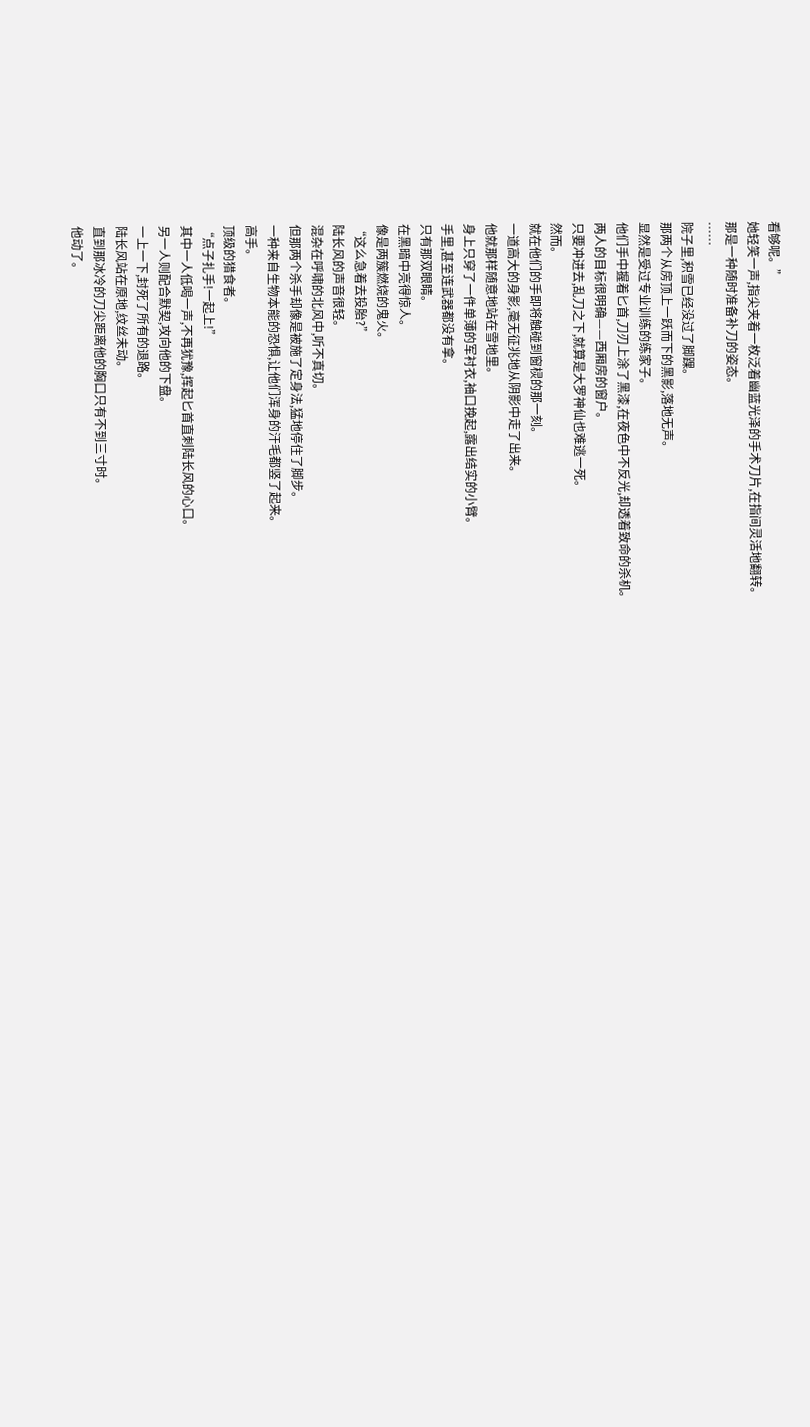看够呢。”
她轻笑一声,指尖夹着一枚泛着幽蓝光泽的手术刀片,在指间灵活地翻转。
那是一种随时准备补刀的姿态。
……
院子里,积雪已经没过了脚踝。
那两个从房顶上一跃而下的黑影,落地无声。
显然是受过专业训练的练家子。
他们手中握着匕首,刀刃上涂了黑漆,在夜色中不反光,却透着致命的杀机。
两人的目标很明确——西厢房的窗户。
只要冲进去,乱刀之下,就算是大罗神仙也难逃一死。
然而。
就在他们的手即将触碰到窗棂的那一刻。
一道高大的身影,毫无征兆地从阴影中走了出来。
他就那样随意地站在雪地里。
身上只穿了一件单薄的军衬衣,袖口挽起,露出结实的小臂。
手里,甚至连武器都没有拿。
只有那双眼睛。
在黑暗中亮得惊人。
像是两簇燃烧的鬼火。
“这么急着去投胎?”
陆长风的声音很轻。
混杂在呼啸的北风中,听不真切。
但那两个杀手却像是被施了定身法,猛地停住了脚步。
一种来自生物本能的恐惧,让他们浑身的汗毛都竖了起来。
高手。
顶级的猎食者。
“点子扎手!一起上!”
其中一人低喝一声,不再犹豫,挥起匕首直刺陆长风的心口。
另一人则配合默契,攻向他的下盘。
一上一下,封死了所有的退路。
陆长风站在原地,纹丝未动。
直到那冰冷的刀尖距离他的胸口只有不到三寸时。
他动了。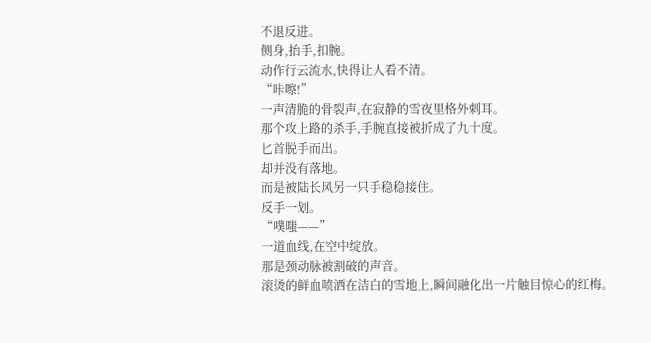不退反进。
侧身,抬手,扣腕。
动作行云流水,快得让人看不清。
“咔嚓!”
一声清脆的骨裂声,在寂静的雪夜里格外刺耳。
那个攻上路的杀手,手腕直接被折成了九十度。
匕首脱手而出。
却并没有落地。
而是被陆长风另一只手稳稳接住。
反手一划。
“噗嗤——”
一道血线,在空中绽放。
那是颈动脉被割破的声音。
滚烫的鲜血喷洒在洁白的雪地上,瞬间融化出一片触目惊心的红梅。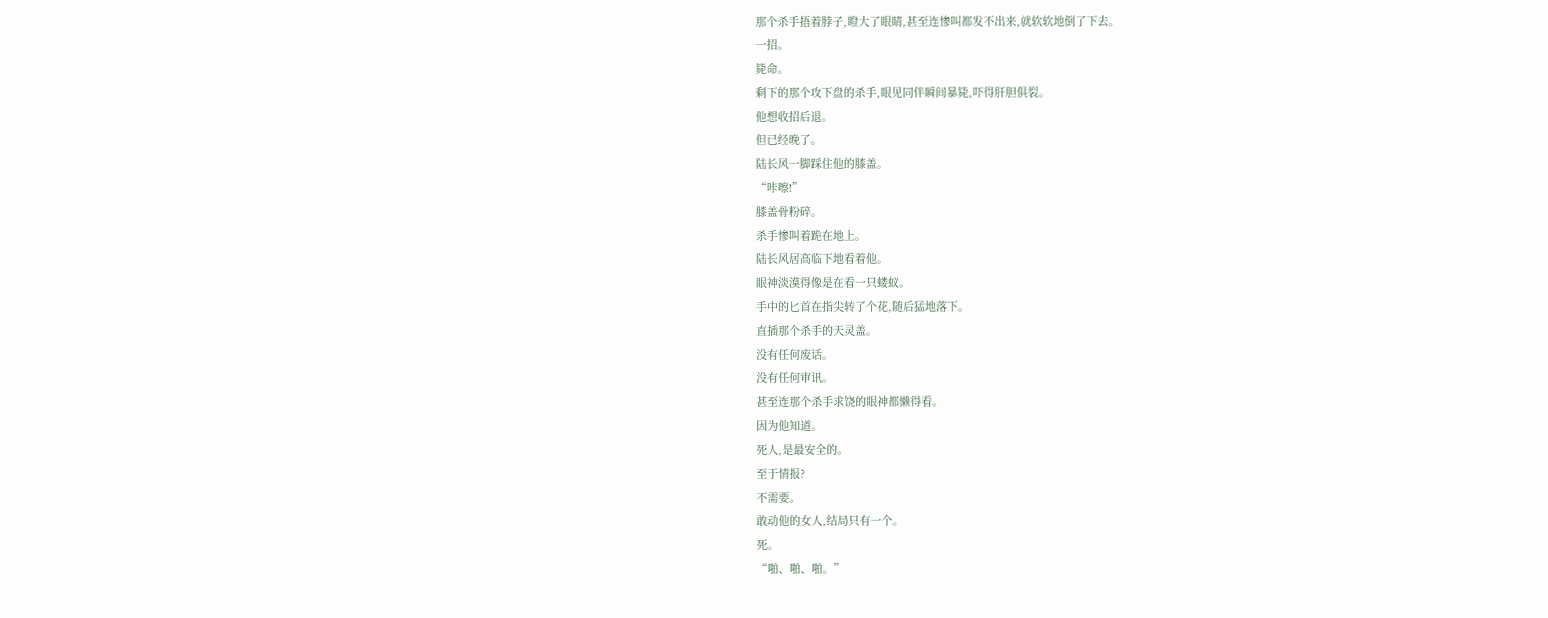那个杀手捂着脖子,瞪大了眼睛,甚至连惨叫都发不出来,就软软地倒了下去。
一招。
毙命。
剩下的那个攻下盘的杀手,眼见同伴瞬间暴毙,吓得肝胆俱裂。
他想收招后退。
但已经晚了。
陆长风一脚踩住他的膝盖。
“咔嚓!”
膝盖骨粉碎。
杀手惨叫着跪在地上。
陆长风居高临下地看着他。
眼神淡漠得像是在看一只蝼蚁。
手中的匕首在指尖转了个花,随后猛地落下。
直插那个杀手的天灵盖。
没有任何废话。
没有任何审讯。
甚至连那个杀手求饶的眼神都懒得看。
因为他知道。
死人,是最安全的。
至于情报?
不需要。
敢动他的女人,结局只有一个。
死。
“啪、啪、啪。”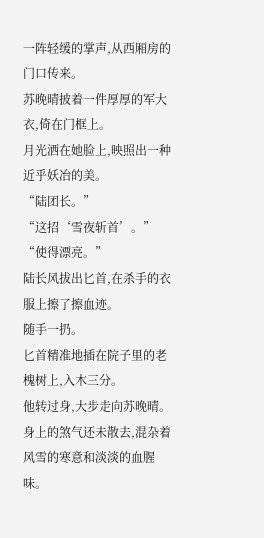一阵轻缓的掌声,从西厢房的门口传来。
苏晚晴披着一件厚厚的军大衣,倚在门框上。
月光洒在她脸上,映照出一种近乎妖冶的美。
“陆团长。”
“这招‘雪夜斩首’。”
“使得漂亮。”
陆长风拔出匕首,在杀手的衣服上擦了擦血迹。
随手一扔。
匕首精准地插在院子里的老槐树上,入木三分。
他转过身,大步走向苏晚晴。
身上的煞气还未散去,混杂着风雪的寒意和淡淡的血腥味。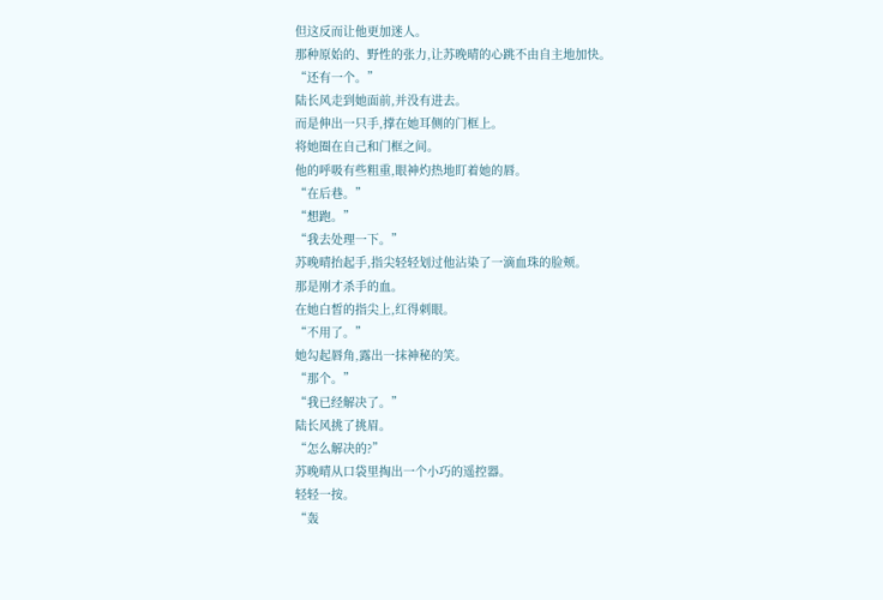但这反而让他更加迷人。
那种原始的、野性的张力,让苏晚晴的心跳不由自主地加快。
“还有一个。”
陆长风走到她面前,并没有进去。
而是伸出一只手,撑在她耳侧的门框上。
将她圈在自己和门框之间。
他的呼吸有些粗重,眼神灼热地盯着她的唇。
“在后巷。”
“想跑。”
“我去处理一下。”
苏晚晴抬起手,指尖轻轻划过他沾染了一滴血珠的脸颊。
那是刚才杀手的血。
在她白皙的指尖上,红得刺眼。
“不用了。”
她勾起唇角,露出一抹神秘的笑。
“那个。”
“我已经解决了。”
陆长风挑了挑眉。
“怎么解决的?”
苏晚晴从口袋里掏出一个小巧的遥控器。
轻轻一按。
“轰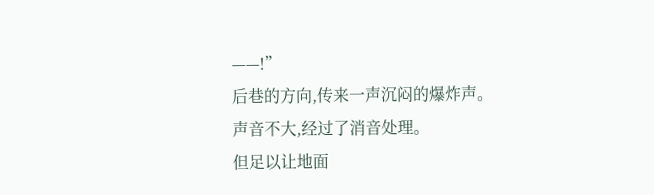——!”
后巷的方向,传来一声沉闷的爆炸声。
声音不大,经过了消音处理。
但足以让地面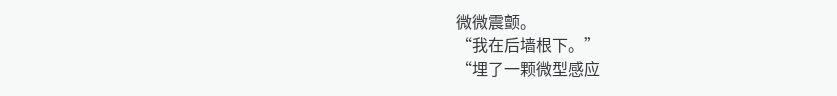微微震颤。
“我在后墙根下。”
“埋了一颗微型感应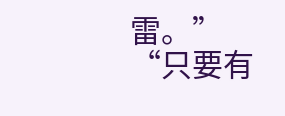雷。”
“只要有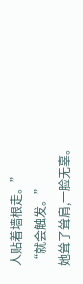人贴着墙根走。”
“就会触发。”
她耸了耸肩,一脸无辜。